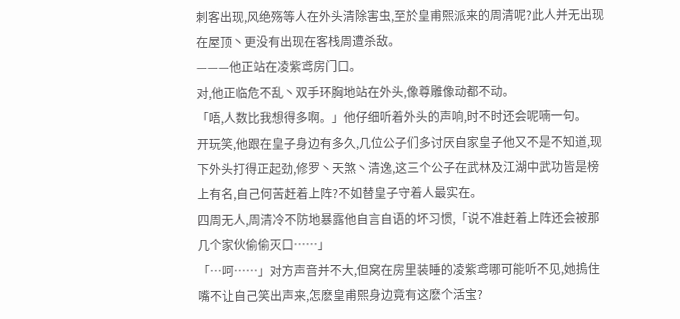刺客出现,风绝殇等人在外头清除害虫,至於皇甫熙派来的周清呢?此人并无出现在屋顶丶更没有出现在客栈周遭杀敌。
———他正站在凌紫鸢房门口。
对,他正临危不乱丶双手环胸地站在外头,像尊雕像动都不动。
「唔,人数比我想得多啊。」他仔细听着外头的声响,时不时还会呢喃一句。
开玩笑,他跟在皇子身边有多久,几位公子们多讨厌自家皇子他又不是不知道,现下外头打得正起劲,修罗丶天煞丶清逸,这三个公子在武林及江湖中武功皆是榜上有名,自己何苦赶着上阵?不如替皇子守着人最实在。
四周无人,周清冷不防地暴露他自言自语的坏习惯,「说不准赶着上阵还会被那几个家伙偷偷灭口……」
「…呵……」对方声音并不大,但窝在房里装睡的凌紫鸢哪可能听不见,她摀住嘴不让自己笑出声来,怎麽皇甫熙身边竟有这麽个活宝?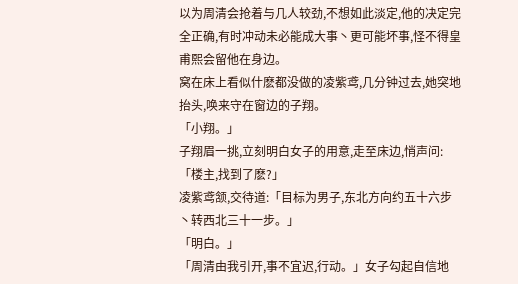以为周清会抢着与几人较劲,不想如此淡定,他的决定完全正确,有时冲动未必能成大事丶更可能坏事,怪不得皇甫熙会留他在身边。
窝在床上看似什麽都没做的凌紫鸢,几分钟过去,她突地抬头,唤来守在窗边的子翔。
「小翔。」
子翔眉一挑,立刻明白女子的用意,走至床边,悄声问:「楼主,找到了麽?」
凌紫鸢颔,交待道:「目标为男子,东北方向约五十六步丶转西北三十一步。」
「明白。」
「周清由我引开,事不宜迟,行动。」女子勾起自信地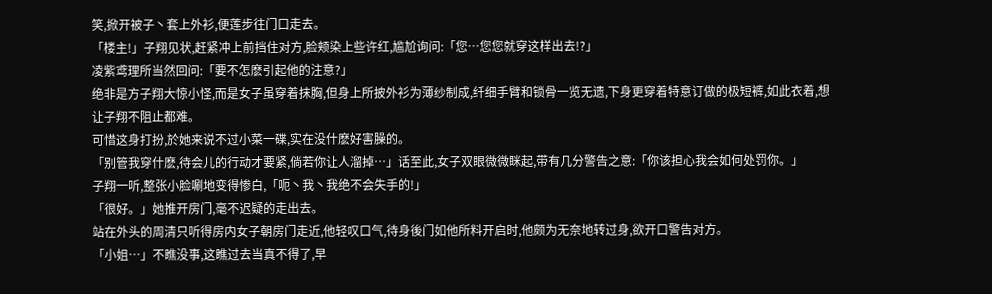笑,掀开被子丶套上外衫,便莲步往门口走去。
「楼主!」子翔见状,赶紧冲上前挡住对方,脸颊染上些许红,尴尬询问:「您…您您就穿这样出去!?」
凌紫鸢理所当然回问:「要不怎麽引起他的注意?」
绝非是方子翔大惊小怪,而是女子虽穿着抹胸,但身上所披外衫为薄纱制成,纤细手臂和锁骨一览无遗,下身更穿着特意订做的极短裤,如此衣着,想让子翔不阻止都难。
可惜这身打扮,於她来说不过小菜一碟,实在没什麽好害臊的。
「别管我穿什麽,待会儿的行动才要紧,倘若你让人溜掉…」话至此,女子双眼微微眯起,带有几分警告之意:「你该担心我会如何处罚你。」
子翔一听,整张小脸唰地变得惨白,「呃丶我丶我绝不会失手的!」
「很好。」她推开房门,毫不迟疑的走出去。
站在外头的周清只听得房内女子朝房门走近,他轻叹口气,待身後门如他所料开启时,他颇为无奈地转过身,欲开口警告对方。
「小姐…」不瞧没事,这瞧过去当真不得了,早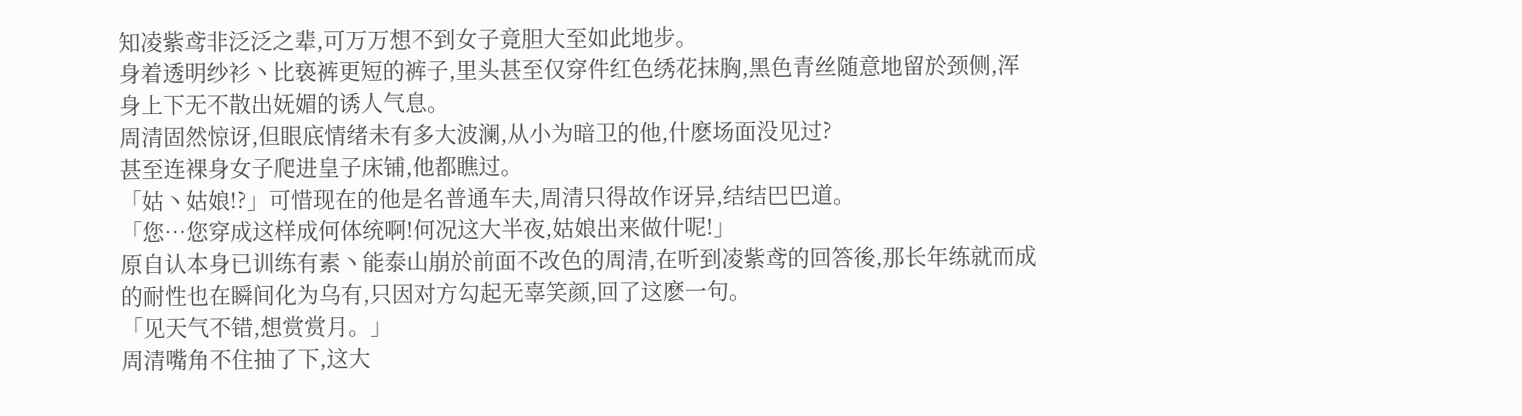知凌紫鸢非泛泛之辈,可万万想不到女子竟胆大至如此地步。
身着透明纱衫丶比亵裤更短的裤子,里头甚至仅穿件红色绣花抹胸,黑色青丝随意地留於颈侧,浑身上下无不散出妩媚的诱人气息。
周清固然惊讶,但眼底情绪未有多大波澜,从小为暗卫的他,什麽场面没见过?
甚至连裸身女子爬进皇子床铺,他都瞧过。
「姑丶姑娘!?」可惜现在的他是名普通车夫,周清只得故作讶异,结结巴巴道。
「您…您穿成这样成何体统啊!何况这大半夜,姑娘出来做什呢!」
原自认本身已训练有素丶能泰山崩於前面不改色的周清,在听到凌紫鸢的回答後,那长年练就而成的耐性也在瞬间化为乌有,只因对方勾起无辜笑颜,回了这麽一句。
「见天气不错,想赏赏月。」
周清嘴角不住抽了下,这大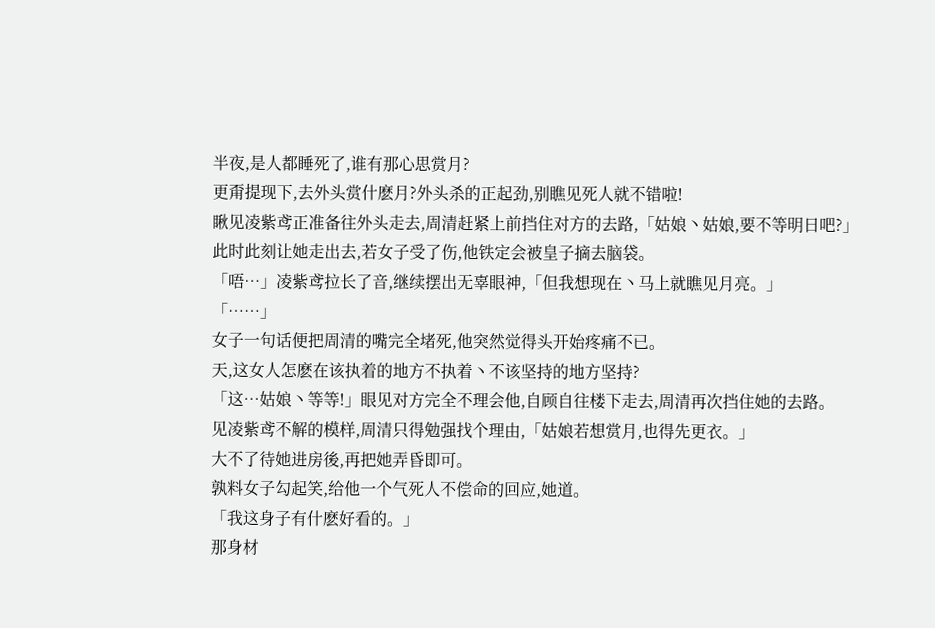半夜,是人都睡死了,谁有那心思赏月?
更甭提现下,去外头赏什麽月?外头杀的正起劲,别瞧见死人就不错啦!
瞅见凌紫鸢正准备往外头走去,周清赶紧上前挡住对方的去路,「姑娘丶姑娘,要不等明日吧?」
此时此刻让她走出去,若女子受了伤,他铁定会被皇子摘去脑袋。
「唔…」凌紫鸢拉长了音,继续摆出无辜眼神,「但我想现在丶马上就瞧见月亮。」
「……」
女子一句话便把周清的嘴完全堵死,他突然觉得头开始疼痛不已。
天,这女人怎麽在该执着的地方不执着丶不该坚持的地方坚持?
「这…姑娘丶等等!」眼见对方完全不理会他,自顾自往楼下走去,周清再次挡住她的去路。
见凌紫鸢不解的模样,周清只得勉强找个理由,「姑娘若想赏月,也得先更衣。」
大不了待她进房後,再把她弄昏即可。
孰料女子勾起笑,给他一个气死人不偿命的回应,她道。
「我这身子有什麽好看的。」
那身材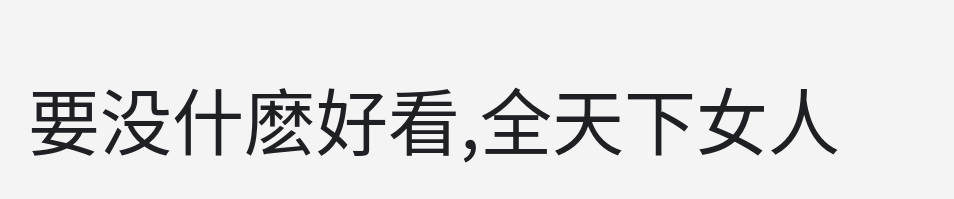要没什麽好看,全天下女人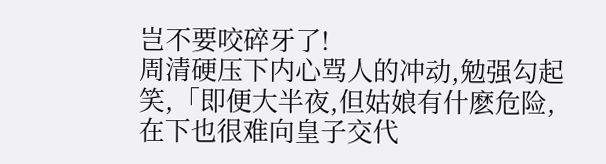岂不要咬碎牙了!
周清硬压下内心骂人的冲动,勉强勾起笑,「即便大半夜,但姑娘有什麽危险,在下也很难向皇子交代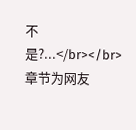不是?...</br></br>
章节为网友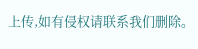上传,如有侵权请联系我们删除。